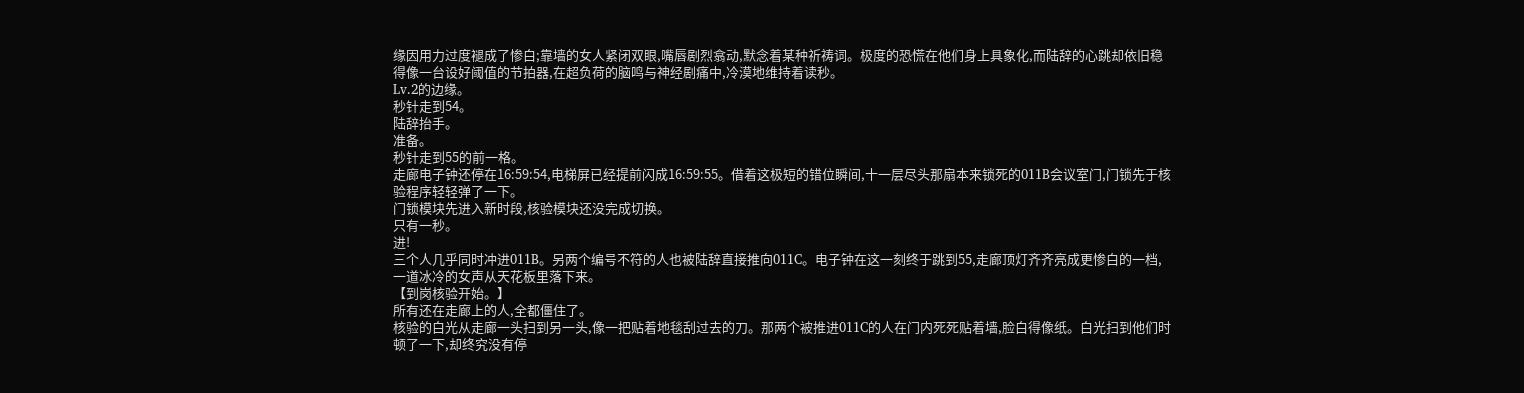缘因用力过度褪成了惨白;靠墙的女人紧闭双眼,嘴唇剧烈翕动,默念着某种祈祷词。极度的恐慌在他们身上具象化,而陆辞的心跳却依旧稳得像一台设好阈值的节拍器,在超负荷的脑鸣与神经剧痛中,冷漠地维持着读秒。
Lv.2的边缘。
秒针走到54。
陆辞抬手。
准备。
秒针走到55的前一格。
走廊电子钟还停在16:59:54,电梯屏已经提前闪成16:59:55。借着这极短的错位瞬间,十一层尽头那扇本来锁死的011B会议室门,门锁先于核验程序轻轻弹了一下。
门锁模块先进入新时段,核验模块还没完成切换。
只有一秒。
进!
三个人几乎同时冲进011B。另两个编号不符的人也被陆辞直接推向011C。电子钟在这一刻终于跳到55,走廊顶灯齐齐亮成更惨白的一档,一道冰冷的女声从天花板里落下来。
【到岗核验开始。】
所有还在走廊上的人,全都僵住了。
核验的白光从走廊一头扫到另一头,像一把贴着地毯刮过去的刀。那两个被推进011C的人在门内死死贴着墙,脸白得像纸。白光扫到他们时顿了一下,却终究没有停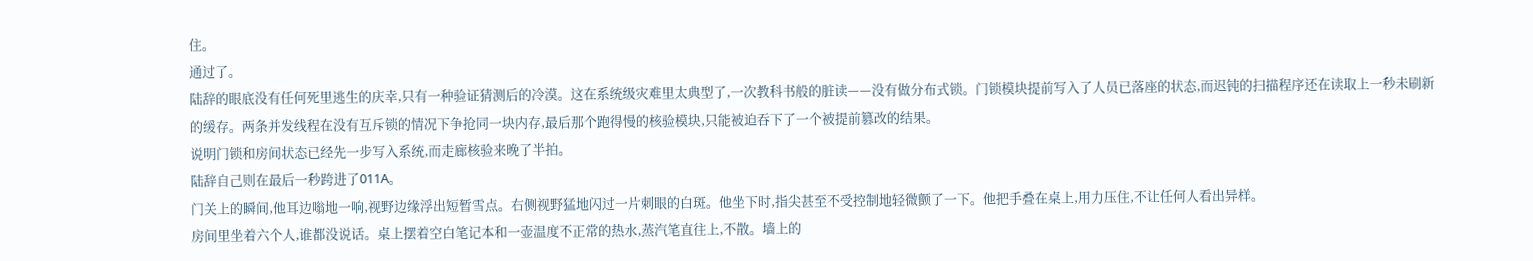住。
通过了。
陆辞的眼底没有任何死里逃生的庆幸,只有一种验证猜测后的冷漠。这在系统级灾难里太典型了,一次教科书般的脏读——没有做分布式锁。门锁模块提前写入了人员已落座的状态,而迟钝的扫描程序还在读取上一秒未刷新的缓存。两条并发线程在没有互斥锁的情况下争抢同一块内存,最后那个跑得慢的核验模块,只能被迫吞下了一个被提前篡改的结果。
说明门锁和房间状态已经先一步写入系统,而走廊核验来晚了半拍。
陆辞自己则在最后一秒跨进了011A。
门关上的瞬间,他耳边嗡地一响,视野边缘浮出短暂雪点。右侧视野猛地闪过一片刺眼的白斑。他坐下时,指尖甚至不受控制地轻微颤了一下。他把手叠在桌上,用力压住,不让任何人看出异样。
房间里坐着六个人,谁都没说话。桌上摆着空白笔记本和一壶温度不正常的热水,蒸汽笔直往上,不散。墙上的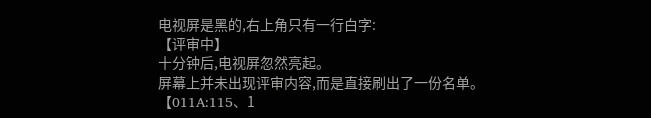电视屏是黑的,右上角只有一行白字:
【评审中】
十分钟后,电视屏忽然亮起。
屏幕上并未出现评审内容,而是直接刷出了一份名单。
【011A:115、1